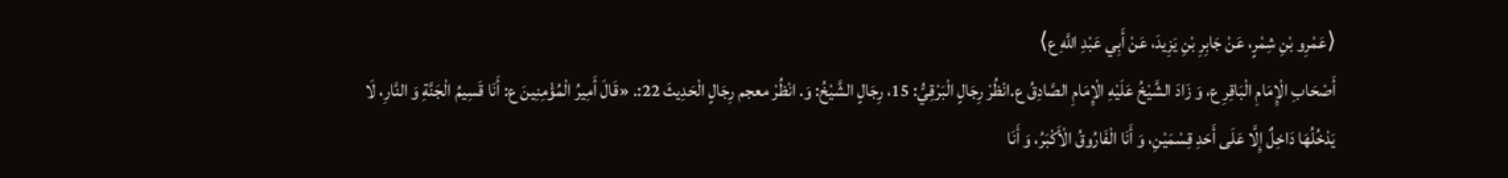⟨عَمْرِو بْنِ شِمْرٍ، عَنْ جَابِرِ بْنِ يَزِيدَ، عَنْ أَبِي عَبْدِ اللَّهِ ع⟩
أَصْحَابِ الْإِمَامِ الْبَاقِرِ ع، وَ زَادَ الشَّيْخُ عَلَيْهِ الْإِمَامِ الصَّادِقُ ع.انْظُرْ رِجَالٍ الْبَرْقِيُّ: 15، رِجَالٍ الشَّيْخُ: وَ. انْظُرْ معجم رِجَالٍ الْحَدِيثَ 22:. «قَالَ أَمِيرُ الْمُؤْمِنِينَ ع: أَنَا قَسِيمُ الْجَنَّةِ وَ النَّارِ، لَا يَدْخُلُهَا دَاخِلٌ إِلَّا عَلَى أَحَدِ قِسْمَيْنِ، وَ أَنَا الْفَارُوقُ الْأَكْبَرُ، وَ أَنَا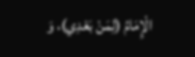الْإِمَامُ (لِمَنْ بَعْدِي)، وَ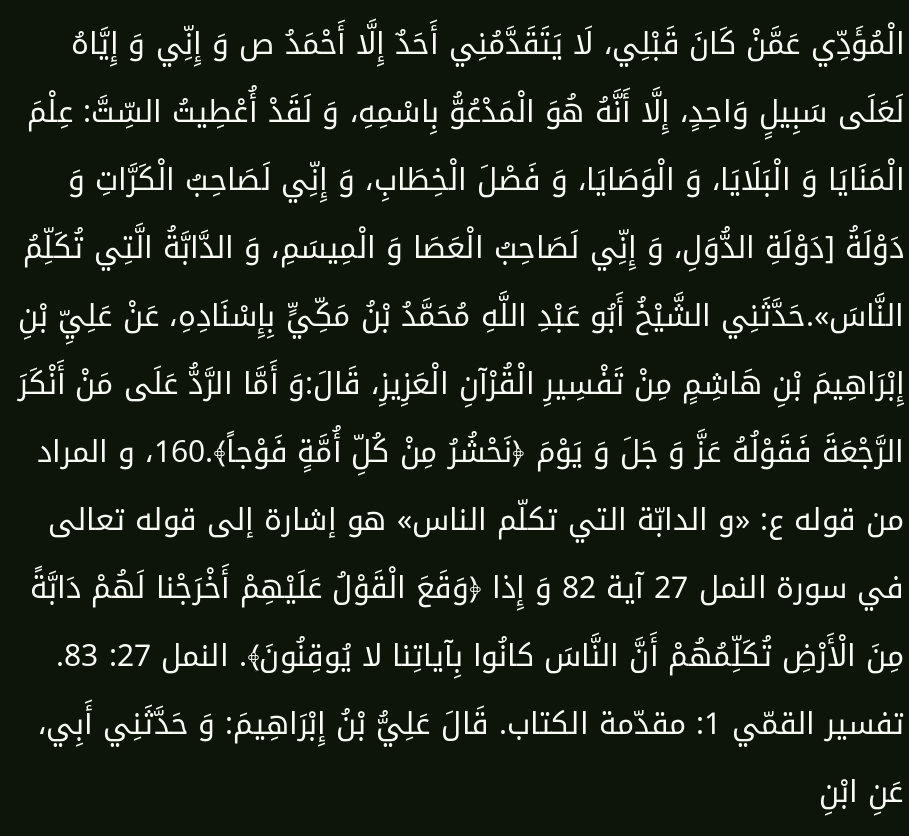الْمُؤَدِّي عَمَّنْ كَانَ قَبْلِي، لَا يَتَقَدَّمُنِي أَحَدٌ إِلَّا أَحْمَدُ ص وَ إِنِّي وَ إِيَّاهُ لَعَلَى سَبِيلٍ وَاحِدٍ، إِلَّا أَنَّهُ هُوَ الْمَدْعُوُّ بِاسْمِهِ، وَ لَقَدْ أُعْطِيتُ السِّتَّ: عِلْمَ الْمَنَايَا وَ الْبَلَايَا، وَ الْوَصَايَا، وَ فَصْلَ الْخِطَابِ، وَ إِنِّي لَصَاحِبُ الْكَرَّاتِ وَ دَوْلَةُ [دَوْلَةِ الدُّوَلِ، وَ إِنِّي لَصَاحِبُ الْعَصَا وَ الْمِيسَمِ، وَ الدَّابَّةُ الَّتِي تُكَلِّمُ النَّاسَ».حَدَّثَنِي الشَّيْخُ أَبُو عَبْدِ اللَّهِ مُحَمَّدُ بْنُ مَكِّيٍّ بِإِسْنَادِهِ، عَنْ عَلِيِّ بْنِ إِبْرَاهِيمَ بْنِ هَاشِمٍ مِنْ تَفْسِيرِ الْقُرْآنِ الْعَزِيزِ، قَالَ:وَ أَمَّا الرَّدُّ عَلَى مَنْ أَنْكَرَ الرَّجْعَةَ فَقَوْلُهُ عَزَّ وَ جَلَ وَ يَوْمَ ﴿نَحْشُرُ مِنْ كُلِّ أُمَّةٍ فَوْجاً﴾.160، و المراد من قوله ع: «و الدابّة التي تكلّم الناس» هو إشارة إلى قوله تعالى في سورة النمل 27 آية 82 وَ إِذا ﴿وَقَعَ الْقَوْلُ عَلَيْهِمْ أَخْرَجْنا لَهُمْ دَابَّةً مِنَ الْأَرْضِ تُكَلِّمُهُمْ أَنَّ النَّاسَ كانُوا بِآياتِنا لا يُوقِنُونَ﴾. النمل 27: 83. تفسير القمّي 1: مقدّمة الكتاب. قَالَ عَلِيُّ بْنُ إِبْرَاهِيمَ: وَ حَدَّثَنِي أَبِي، عَنِ ابْنِ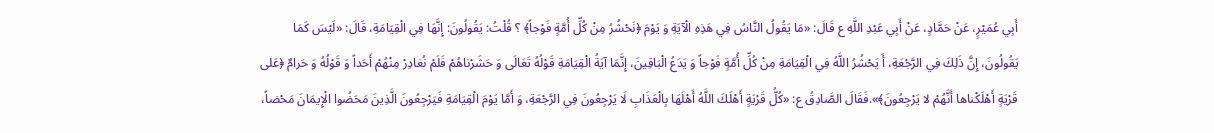أَبِي عُمَيْرٍ، عَنْ حَمَّادٍ، عَنْ أَبِي عَبْدِ اللَّهِ ع قَالَ: «مَا يَقُولُ النَّاسُ فِي هَذِهِ الْآيَةِ وَ يَوْمَ ﴿نَحْشُرُ مِنْ كُلِّ أُمَّةٍ فَوْجاً﴾ ؟ قُلْتُ: يَقُولُونَ: إِنَّهَا فِي الْقِيَامَةِ، قَالَ: «لَيْسَ كَمَا يَقُولُونَ، إِنَّ ذَلِكَ فِي الرَّجْعَةِ، أَ يَحْشُرُ اللَّهُ فِي الْقِيَامَةِ مِنْ كُلِّ أُمَّةٍ فَوْجاً وَ يَدَعُ الْبَاقِينَ، إِنَّمَا آيَةُ الْقِيَامَةِ قَوْلُهُ تَعَالَى وَ حَشَرْناهُمْ فَلَمْ نُغادِرْ مِنْهُمْ أَحَداً وَ قَوْلُهُ وَ حَرامٌ ﴿عَلى قَرْيَةٍ أَهْلَكْناها أَنَّهُمْ لا يَرْجِعُونَ﴾».فَقَالَ الصَّادِقُ ع: «كُلُّ قَرْيَةٍ أَهْلَكَ اللَّهُ أَهْلَهَا بِالْعَذَابِ لَا يَرْجِعُونَ فِي الرَّجْعَةِ، وَ أَمَّا يَوْمَ الْقِيَامَةِ فَيَرْجِعُونَ الَّذِينَ مَحَضُوا الْإِيمَانَ مَحْضاً،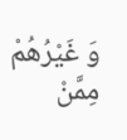وَ غَيْرُهُمْ مِمَّنْ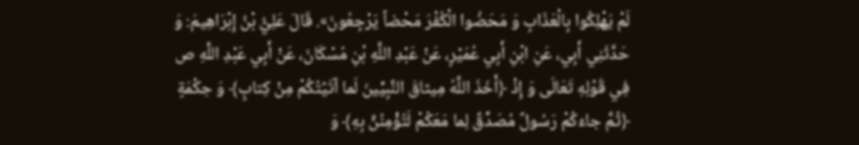لَمْ يَهْلِكُوا بِالْعَذَابِ وَ مَحَضُوا الْكُفْرَ مَحْضاً يَرْجِعُونَ». قَالَ عَلِيُّ بْنُ إِبْرَاهِيمَ: وَ حَدَّثَنِي أَبِي، عَنِ ابْنِ أَبِي عُمَيْرٍ، عَنْ عَبْدِ اللَّهِ بْنِ مُسْكَانَ، عَنْ أَبِي عَبْدِ اللَّهِ ص فِي قَوْلِهِ تَعَالَى وَ إِذْ ﴿أَخَذَ اللَّهُ مِيثاقَ النَّبِيِّينَ لَما آتَيْتُكُمْ مِنْ كِتابٍ﴾ وَ حِكْمَةٍ ﴿ثُمَّ جاءَكُمْ رَسُولٌ مُصَدِّقٌ لِما مَعَكُمْ لَتُؤْمِنُنَّ بِهِ﴾ وَ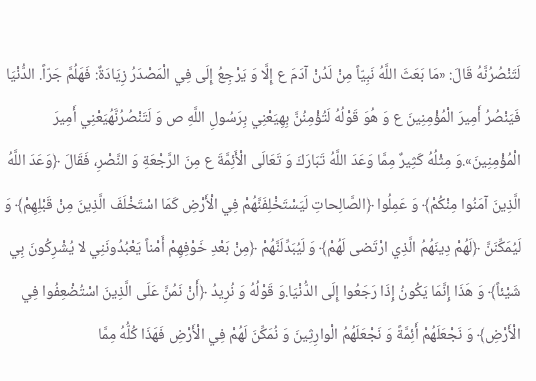لَتَنْصُرُنَّهُ قَالَ: «مَا بَعَثَ اللَّهُ نَبِيّاً مِنْ لَدُنْ آدَمَ ع إِلَّا وَ يَرْجِعُ إِلَى فِي الْمَصْدَرُ زِيَادَةٌ: فَهَلُمَّ جَرّاً. الدُّنْيَا فَيَنْصُرُ أَمِيرَ الْمُؤْمِنِينَ ع وَ هُوَ قَوْلُهُ لَتُؤْمِنُنَّ بِهِيَعْنِي بِرَسُولِ اللَّهِ ص وَ لَتَنْصُرُنَّهُيَعْنِي أَمِيرَ الْمُؤْمِنِينَ».وَ مِثْلُهُ كَثِيرٌ مِمَّا وَعَدَ اللَّهُ تَبَارَكَ وَ تَعَالَى الْأَئِمَّةَ ع مِنَ الرَّجْعَةِ وَ النَّصْرِ، فَقَالَ ﴿وَعَدَ اللَّهُ الَّذِينَ آمَنُوا مِنْكُمْ﴾ وَ عَمِلُوا ﴿الصَّالِحاتِ لَيَسْتَخْلِفَنَّهُمْ فِي الْأَرْضِ كَمَا اسْتَخْلَفَ الَّذِينَ مِنْ قَبْلِهِمْ﴾ وَ لَيُمَكِّنَنَّ ﴿لَهُمْ دِينَهُمُ الَّذِي ارْتَضى لَهُمْ﴾ وَ لَيُبَدِّلَنَّهُمْ ﴿مِنْ بَعْدِ خَوْفِهِمْ أَمْناً يَعْبُدُونَنِي لا يُشْرِكُونَ بِي شَيْئاً﴾ وَ هَذَا إِنَّمَا يَكُونُ إِذَا رَجَعُوا إِلَى الدُّنْيَا.وَ قَوْلُهُ وَ نُرِيدُ ﴿أَنْ نَمُنَّ عَلَى الَّذِينَ اسْتُضْعِفُوا فِي الْأَرْضِ﴾ وَ نَجْعَلَهُمْ أَئِمَّةً وَ نَجْعَلَهُمُ الْوارِثِينَ وَ نُمَكِّنَ لَهُمْ فِي الْأَرْضِ فَهَذَا كُلُّهُ مِمَّا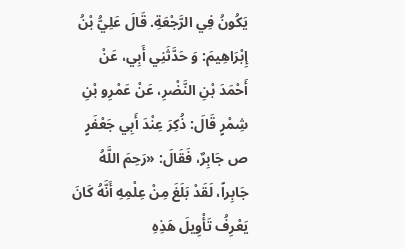يَكُونُ فِي الرَّجْعَةِ. قَالَ عَلِيُّ بْنُ إِبْرَاهِيمَ: وَ حَدَّثَنِي أَبِي، عَنْ أَحْمَدَ بْنِ النَّضْرِ، عَنْ عَمْرِو بْنِ شِمْرٍ قَالَ: ذُكِرَ عِنْدَ أَبِي جَعْفَرٍ ص جَابِرٌ، فَقَالَ: «رَحِمَ اللَّهُ جَابِراً، لَقَدْ بَلَغَ مِنْ عِلْمِهِ أَنَّهُ كَانَ يَعْرِفُ تَأْوِيلَ هَذِهِ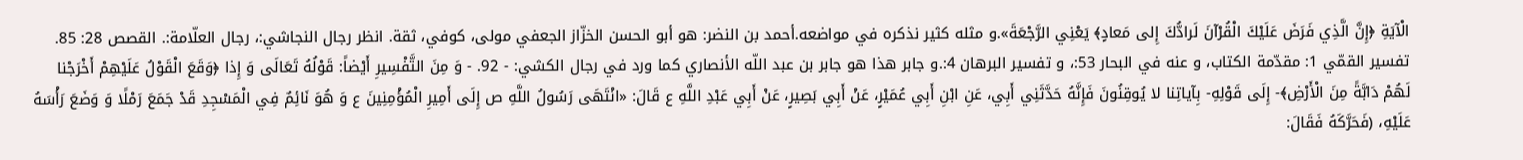الْآيَةِ ﴿إِنَّ الَّذِي فَرَضَ عَلَيْكَ الْقُرْآنَ لَرادُّكَ إِلى مَعادٍ﴾ يَعْنِي الرَّجْعَةَ».و مثله كثير نذكره في مواضعه.أحمد بن النضر: هو أبو الحسن الخزّاز الجعفي مولى، كوفي، ثقة. انظر رجال النجاشي:، رجال العلّامة:. القصص 28: 85. تفسير القمّي 1: مقدّمة الكتاب، و عنه في البحار 53:، و تفسير البرهان 4:.و جابر هذا هو جابر بن عبد اللّه الأنصاري كما ورد في رجال الكشي: - 92. - وَ مِنَ التَّفْسِيرِ أَيْضاً: قَوْلُهُ تَعَالَى وَ إِذا ﴿وَقَعَ الْقَوْلُ عَلَيْهِمْ أَخْرَجْنا لَهُمْ دَابَّةً مِنَ الْأَرْضِ﴾- إِلَى قَوْلِهِ- بِآياتِنا لا يُوقِنُونَ فَإِنَّهُ حَدَّثَنِي أَبِي، عَنِ ابْنِ أَبِي عُمَيْرٍ، عَنْ أَبِي بَصِيرٍ، عَنْ أَبِي عَبْدِ اللَّهِ ع قَالَ: «انْتَهَى رَسُولُ اللَّهِ ص إِلَى أَمِيرِ الْمُؤْمِنِينَ ع وَ هُوَ نَائِمٌ فِي الْمَسْجِدِ قَدْ جَمَعَ رَمْلًا وَ وَضَعَ رَأْسَهُ عَلَيْهِ، (فَحَرَّكَهُ فَقَالَ: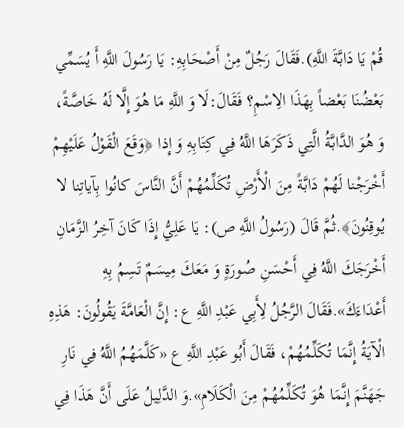قُمْ يَا دَابَّةَ اللَّهِ).فَقَالَ رَجُلٌ مِنْ أَصْحَابِهِ: يَا رَسُولَ اللَّهِ أَ يُسَمِّي بَعْضُنَا بَعْضاً بِهَذَا الِاسْمِ؟ فَقَالَ:لَا وَ اللَّهِ مَا هُوَ إِلَّا لَهُ خَاصَّةً، وَ هُوَ الدَّابَّةُ الَّتِي ذَكَرَهَا اللَّهُ فِي كِتَابِهِ وَ إِذا ﴿وَقَعَ الْقَوْلُ عَلَيْهِمْ أَخْرَجْنا لَهُمْ دَابَّةً مِنَ الْأَرْضِ تُكَلِّمُهُمْ أَنَّ النَّاسَ كانُوا بِآياتِنا لا يُوقِنُونَ﴾.ثُمَّ قَالَ (رَسُولُ اللَّهِ ص): يَا عَلِيُّ إِذَا كَانَ آخِرُ الزَّمَانِ أَخْرَجَكَ اللَّهُ فِي أَحْسَنِ صُورَةٍ وَ مَعَكَ مِيسَمٌ تَسِمُ بِهِ أَعْدَاءَكَ».فَقَالَ الرَّجُلُ لِأَبِي عَبْدِ اللَّهِ ع: إِنَّ الْعَامَّةَ يَقُولُونَ: هَذِهِ الْآيَةُ إِنَّمَا تُكَلِّمُهُمْ، فَقَالَ أَبُو عَبْدِ اللَّهِ ع «كَلَّمَهُمُ اللَّهُ فِي نَارِ جَهَنَّمَ إِنَّمَا هُوَ تُكَلِّمُهُمْ مِنَ الْكَلَامِ».وَ الدَّلِيلُ عَلَى أَنَّ هَذَا فِي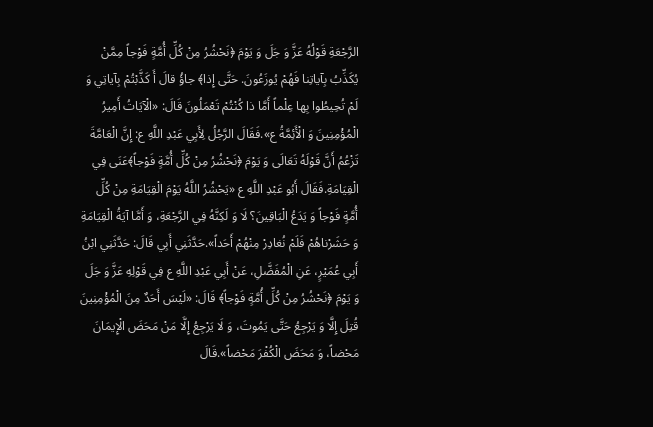الرَّجْعَةِ قَوْلُهُ عَزَّ وَ جَلَ وَ يَوْمَ ﴿نَحْشُرُ مِنْ كُلِّ أُمَّةٍ فَوْجاً مِمَّنْ يُكَذِّبُ بِآياتِنا فَهُمْ يُوزَعُونَ. حَتَّى إِذا﴾ جاؤُ قالَ أَ كَذَّبْتُمْ بِآياتِي وَ لَمْ تُحِيطُوا بِها عِلْماً أَمَّا ذا كُنْتُمْ تَعْمَلُونَ قَالَ: «الْآيَاتُ أَمِيرُ الْمُؤْمِنِينَ وَ الْأَئِمَّةُ ع».فَقَالَ الرَّجُلُ لِأَبِي عَبْدِ اللَّهِ ع: إِنَّ الْعَامَّةَ تَزْعُمُ أَنَّ قَوْلَهُ تَعَالَى وَ يَوْمَ ﴿نَحْشُرُ مِنْ كُلِّ أُمَّةٍ فَوْجاً﴾عَنَى فِي الْقِيَامَةِ.فَقَالَ أَبُو عَبْدِ اللَّهِ ع «يَحْشُرُ اللَّهُ يَوْمَ الْقِيَامَةِ مِنْ كُلِّ أُمَّةٍ فَوْجاً وَ يَدَعُ الْبَاقِينَ؟ لَا وَ لَكِنَّهُ فِي الرَّجْعَةِ، وَ أَمَّا آيَةُ الْقِيَامَةِ وَ حَشَرْناهُمْ فَلَمْ نُغادِرْ مِنْهُمْ أَحَداً».حَدَّثَنِي أَبِي قَالَ: حَدَّثَنِي ابْنُ أَبِي عُمَيْرٍ، عَنِ الْمُفَضَّلِ، عَنْ أَبِي عَبْدِ اللَّهِ ع فِي قَوْلِهِ عَزَّ وَ جَلَ وَ يَوْمَ ﴿نَحْشُرُ مِنْ كُلِّ أُمَّةٍ فَوْجاً﴾ قَالَ: «لَيْسَ أَحَدٌ مِنَ الْمُؤْمِنِينَ قُتِلَ إِلَّا وَ يَرْجِعُ حَتَّى يَمُوتَ، وَ لَا يَرْجِعُ إِلَّا مَنْ مَحَضَ الْإِيمَانَ مَحْضاً، وَ مَحَضَ الْكُفْرَ مَحْضاً».قَالَ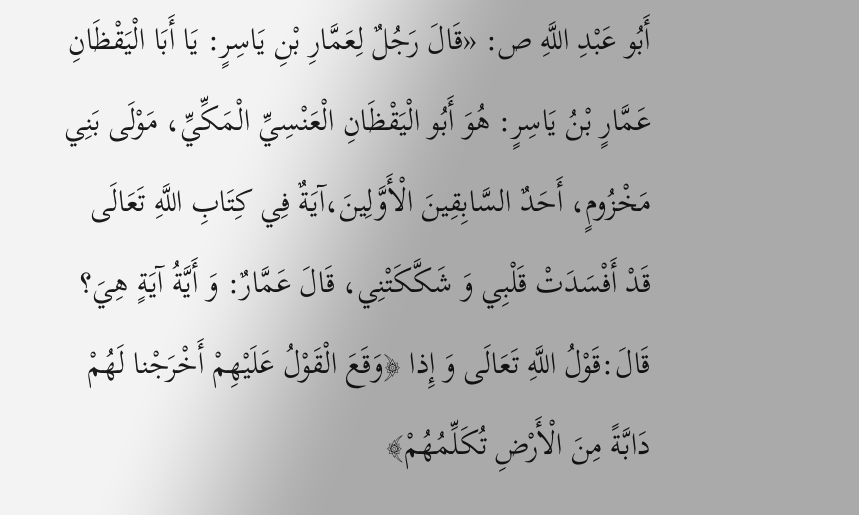أَبُو عَبْدِ اللَّهِ ص: «قَالَ رَجُلٌ لِعَمَّارِ بْنِ يَاسِرٍ: يَا أَبَا الْيَقْظَانِ عَمَّارٍ بْنُ يَاسِرٍ: هُوَ أَبُو الْيَقْظَانِ الْعَنْسِيِّ الْمَكِّيِّ، مَوْلَى بَنِي مَخْزُومٍ، أَحَدٌ السَّابِقِينَ الْأَوَّلِينَ،آيَةٌ فِي كِتَابِ اللَّهِ تَعَالَى قَدْ أَفْسَدَتْ قَلْبِي وَ شَكَّكَتْنِي، قَالَ عَمَّارٌ: وَ أَيَّةُ آيَةٍ هِيَ؟ قَالَ:قَوْلُ اللَّهِ تَعَالَى وَ إِذا ﴿وَقَعَ الْقَوْلُ عَلَيْهِمْ أَخْرَجْنا لَهُمْ دَابَّةً مِنَ الْأَرْضِ تُكَلِّمُهُمْ﴾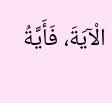الْآيَةَ، فَأَيَّةُ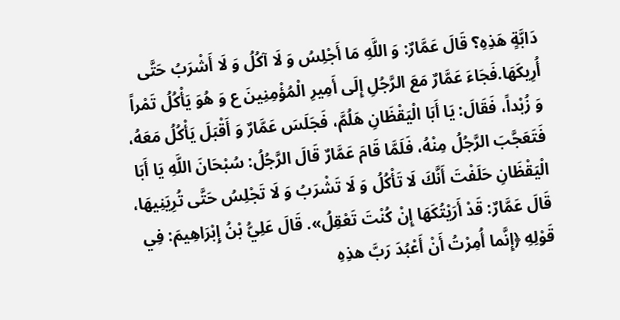دَابَّةٍ هَذِهِ؟ قَالَ عَمَّارٌ: وَ اللَّهِ مَا أَجْلِسُ وَ لَا آكُلُ وَ لَا أَشْرَبُ حَتَّى أُرِيكَهَا.فَجَاءَ عَمَّارٌ مَعَ الرَّجُلِ إِلَى أَمِيرِ الْمُؤْمِنِينَ ع وَ هُوَ يَأْكُلُ تَمْراً وَ زُبْداً، فَقَالَ: يَا أَبَا الْيَقْظَانِ هَلُمَّ، فَجَلَسَ عَمَّارٌ وَ أَقْبَلَ يَأْكُلُ مَعَهُ، فَتَعَجَّبَ الرَّجُلُ مِنْهُ، فَلَمَّا قَامَ عَمَّارٌ قَالَ الرَّجُلُ: سُبْحَانَ اللَّهِ يَا أَبَا الْيَقْظَانِ حَلَفْتَ أَنَّكَ لَا تَأْكُلُ وَ لَا تَشْرَبُ وَ لَا تَجْلِسُ حَتَّى تُرِيَنِيهَا، قَالَ عَمَّارٌ: قَدْ أَرَيْتُكَهَا إِنْ كُنْتَ تَعْقِلُ». قَالَ عَلِيُّ بْنُ إِبْرَاهِيمَ: فِي قَوْلِهِ ﴿إِنَّما أُمِرْتُ أَنْ أَعْبُدَ رَبَّ هذِهِ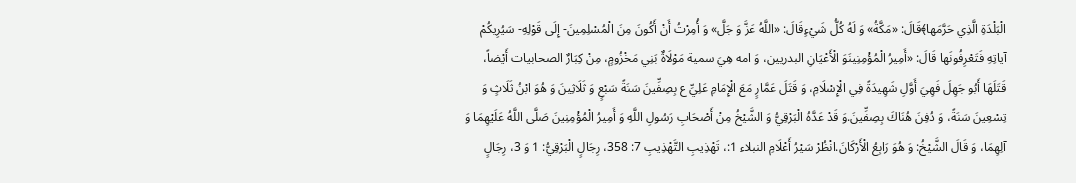الْبَلْدَةِ الَّذِي حَرَّمَها﴾قَالَ: «مَكَّةُ» وَ لَهُ كُلُّ شَيْءٍقَالَ: «اللَّهُ عَزَّ وَ جَلَّ» وَ أُمِرْتُ أَنْ أَكُونَ مِنَ الْمُسْلِمِينَ- إِلَى قَوْلِهِ- سَيُرِيكُمْ آياتِهِ فَتَعْرِفُونَها قَالَ: «أَمِيرُ الْمُؤْمِنِينَوَ الْأَعْيَانِ البدريين، وَ امه هِيَ سمية مَوْلَاةٌ بَنِي مَخْزُومٍ، مِنْ كِبَارٌ الصحابيات أَيْضاً، قَتَلَهَا أَبُو جَهِلَ فَهِيَ أَوَّلِ شَهِيدَةً فِي الْإِسْلَامِ، وَ قَتَلَ عَمَّارٍ مَعَ الْإِمَامِ عَلِيِّ ع بِصِفِّينَ سَنَةً سَبْعٍ وَ ثَلَاثِينَ وَ هُوَ ابْنُ ثَلَاثٍ وَ تِسْعِينَ سَنَةً، وَ دُفِنَ هُنَاكَ بِصِفِّينَ.وَ قَدْ عَدَّهُ الْبَرْقِيُّ وَ الشَّيْخُ مِنْ أَصْحَابِ رَسُولِ اللَّهِ وَ أَمِيرُ الْمُؤْمِنِينَ صَلَّى اللَّهُ عَلَيْهِمَا وَ آلِهِمَا، وَ قَالَ الشَّيْخُ: وَ هُوَ رَابِعُ الْأَرْكَانَ.انْظُرْ سَيْرُ أَعْلَامِ النبلاء 1:، تَهْذِيبِ التَّهْذِيبِ 7: 358، رِجَالٍ الْبَرْقِيُّ: 1 وَ 3، رِجَالٍ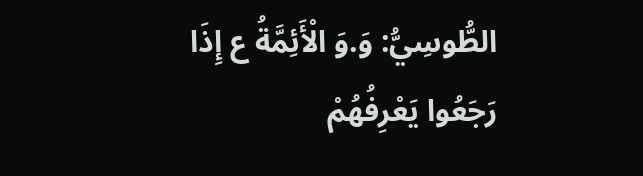الطُّوسِيُّ: وَ.وَ الْأَئِمَّةُ ع إِذَا رَجَعُوا يَعْرِفُهُمْ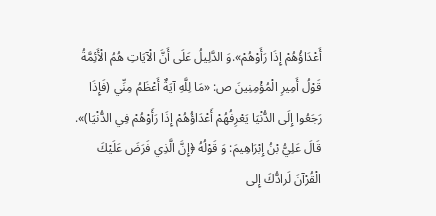أَعْدَاؤُهُمْ إِذَا رَأَوْهُمْ».وَ الدَّلِيلُ عَلَى أَنَّ الْآيَاتِ هُمُ الْأَئِمَّةُ قَوْلُ أَمِيرِ الْمُؤْمِنِينَ ص: «مَا لِلَّهِ آيَةٌ أَعْظَمُ مِنِّي (فَإِذَا رَجَعُوا إِلَى الدُّنْيَا يَعْرِفُهُمْ أَعْدَاؤُهُمْ إِذَا رَأَوْهُمْ فِي الدُّنْيَا)». قَالَ عَلِيُّ بْنُ إِبْرَاهِيمَ: وَ قَوْلُهُ ﴿إِنَّ الَّذِي فَرَضَ عَلَيْكَ الْقُرْآنَ لَرادُّكَ إِلى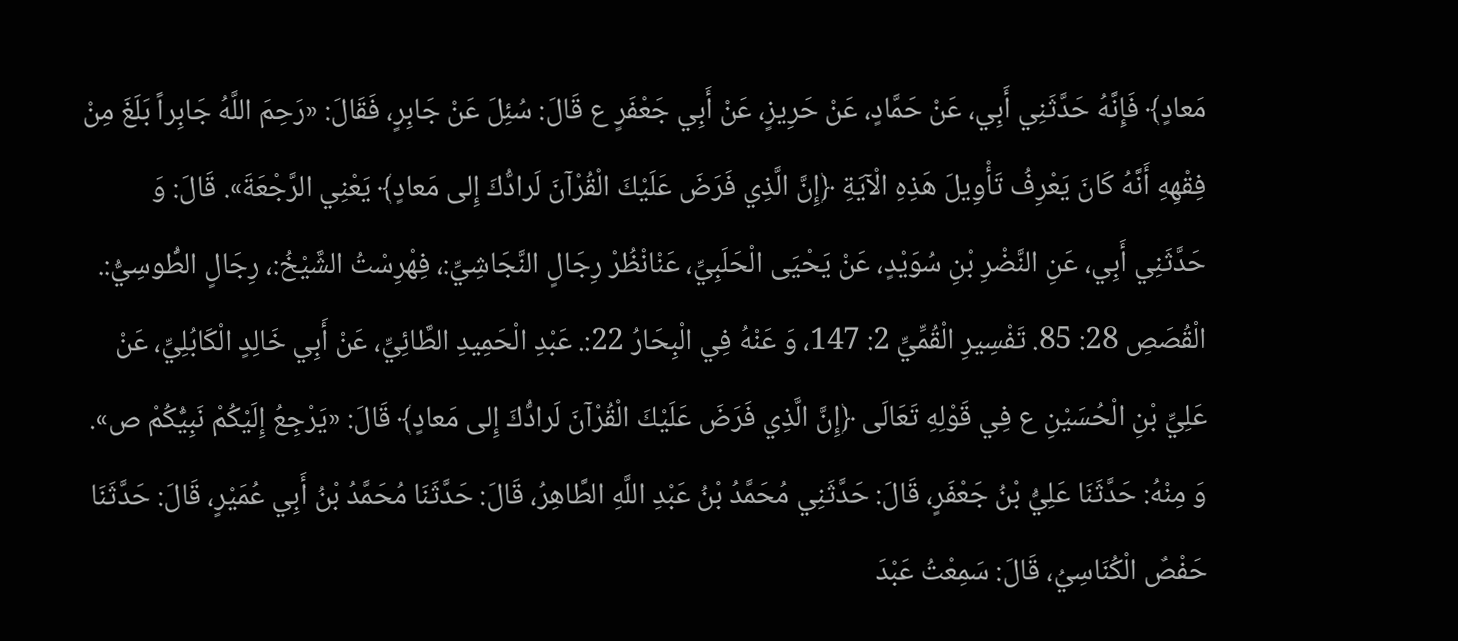مَعادٍ﴾ فَإِنَّهُ حَدَّثَنِي أَبِي، عَنْ حَمَّادٍ، عَنْ حَرِيزٍ، عَنْ أَبِي جَعْفَرٍ ع قَالَ: سُئِلَ عَنْ جَابِرٍ، فَقَالَ: «رَحِمَ اللَّهُ جَابِراً بَلَغَ مِنْ فِقْهِهِ أَنَّهُ كَانَ يَعْرِفُ تَأْوِيلَ هَذِهِ الْآيَةِ ﴿إِنَّ الَّذِي فَرَضَ عَلَيْكَ الْقُرْآنَ لَرادُّكَ إِلى مَعادٍ﴾ يَعْنِي الرَّجْعَةَ». قَالَ: وَ حَدَّثَنِي أَبِي، عَنِ النَّضْرِ بْنِ سُوَيْدٍ، عَنْ يَحْيَى الْحَلَبِيِّ، عَنْانْظُرْ رِجَالٍ النَّجَاشِيِّ:، فِهْرِسْتُ الشَّيْخُ:، رِجَالٍ الطُّوسِيُّ:. الْقُصَصِ 28: 85. تَفْسِيرِ الْقُمِّيِّ 2: 147، وَ عَنْهُ فِي الْبِحَارُ 22:. عَبْدِ الْحَمِيدِ الطَّائِيِّ، عَنْ أَبِي خَالِدٍ الْكَابُلِيِّ، عَنْ عَلِيِّ بْنِ الْحُسَيْنِ ع فِي قَوْلِهِ تَعَالَى ﴿إِنَّ الَّذِي فَرَضَ عَلَيْكَ الْقُرْآنَ لَرادُّكَ إِلى مَعادٍ﴾ قَالَ: «يَرْجِعُ إِلَيْكُمْ نَبِيُّكُمْ ص». وَ مِنْهُ: حَدَّثَنَا عَلِيُّ بْنُ جَعْفَرٍ، قَالَ: حَدَّثَنِي مُحَمَّدُ بْنُ عَبْدِ اللَّهِ الطَّاهِرُ، قَالَ: حَدَّثَنَا مُحَمَّدُ بْنُ أَبِي عُمَيْرٍ، قَالَ: حَدَّثَنَا حَفْصٌ الْكُنَاسِيُ، قَالَ: سَمِعْتُ عَبْدَ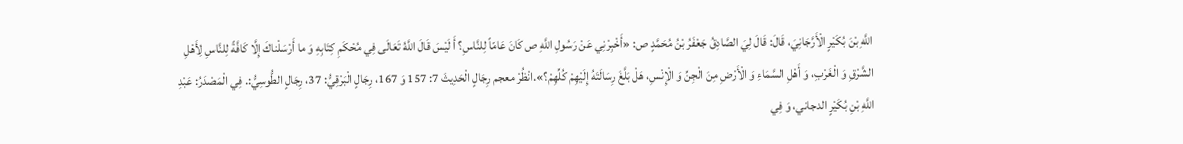اللَّهِ بْنَ بُكَيْرٍ الْأَرَّجَانِيَ، قَالَ: قَالَ لِيَ الصَّادِقُ جَعْفَرُ بْنُ مُحَمَّدٍ ص: «أَخْبِرْنِي عَنْ رَسُولِ اللَّهِ ص كَانَ عَامّاً لِلنَّاسِ؟ أَ لَيْسَ قَالَ اللَّهُ تَعَالَى فِي مُحْكَمِ كِتَابِهِ وَ ما أَرْسَلْناكَ إِلَّا كَافَّةً لِلنَّاسِ لِأَهْلِ الشَّرْقِ وَ الْغَرْبِ، وَ أَهْلِ السَّمَاءِ وَ الْأَرْضِ مِنَ الْجِنِّ وَ الْإِنْسِ، هَلْ بَلَّغَ رِسَالَتَهُ إِلَيْهِمْ كُلِّهِمْ؟».انْظُرْ معجم رِجَالٍ الْحَدِيثَ 7: 157 وَ 167، رِجَالٍ الْبَرْقِيُّ: 37، رِجَالٍ الطُّوسِيُّ:. فِي الْمَصْدَرُ: عَبْدِ اللَّهِ بْنِ بُكَيْرٍ الدجاني، وَ فِي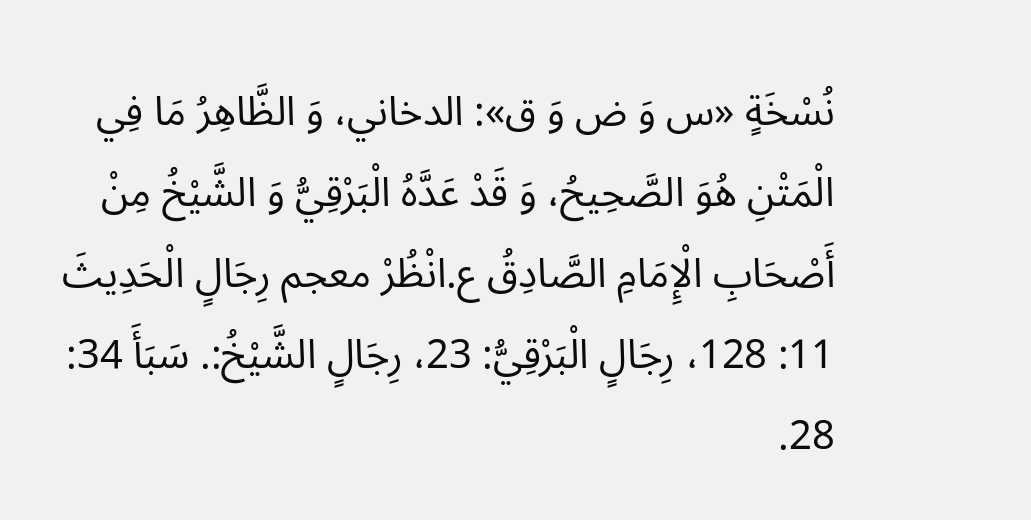نُسْخَةٍ «س وَ ض وَ ق»: الدخاني، وَ الظَّاهِرُ مَا فِي الْمَتْنِ هُوَ الصَّحِيحُ، وَ قَدْ عَدَّهُ الْبَرْقِيُّ وَ الشَّيْخُ مِنْ أَصْحَابِ الْإِمَامِ الصَّادِقُ ع.انْظُرْ معجم رِجَالٍ الْحَدِيثَ 11: 128، رِجَالٍ الْبَرْقِيُّ: 23، رِجَالٍ الشَّيْخُ:. سَبَأَ 34: 28.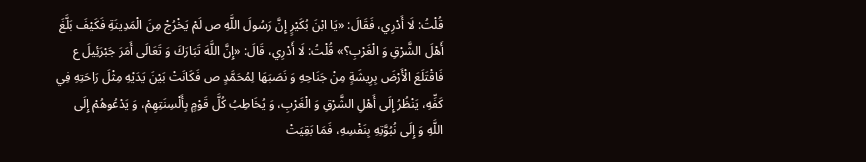قُلْتُ: لَا أَدْرِي، فَقَالَ: «يَا ابْنَ بُكَيْرٍ إِنَّ رَسُولَ اللَّهِ ص لَمْ يَخْرُجْ مِنَ الْمَدِينَةِ فَكَيْفَ بَلَّغَ أَهْلَ الشَّرْقِ وَ الْغَرْبِ؟» قُلْتُ: لَا أَدْرِي، قَالَ: «إِنَّ اللَّهَ تَبَارَكَ وَ تَعَالَى أَمَرَ جَبْرَئِيلَ ع فَاقْتَلَعَ الْأَرْضَ بِرِيشَةٍ مِنْ جَنَاحِهِ وَ نَصَبَهَا لِمُحَمَّدٍ ص فَكَانَتْ بَيْنَ يَدَيْهِ مِثْلَ رَاحَتِهِ فِي كَفِّهِ، يَنْظُرُ إِلَى أَهْلِ الشَّرْقِ وَ الْغَرْبِ، وَ يُخَاطِبُ كُلَّ قَوْمٍ بِأَلْسِنَتِهِمْ، وَ يَدْعُوهُمْ إِلَى اللَّهِ وَ إِلَى نُبُوَّتِهِ بِنَفْسِهِ، فَمَا بَقِيَتْ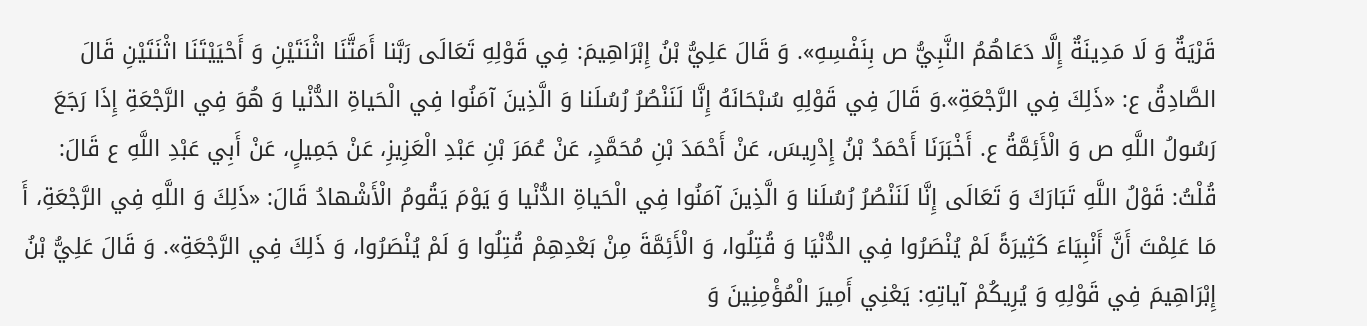قَرْيَةٌ وَ لَا مَدِينَةٌ إِلَّا دَعَاهُمُ النَّبِيُّ ص بِنَفْسِهِ». وَ قَالَ عَلِيُّ بْنُ إِبْرَاهِيمَ: فِي قَوْلِهِ تَعَالَى رَبَّنا أَمَتَّنَا اثْنَتَيْنِ وَ أَحْيَيْتَنَا اثْنَتَيْنِ قَالَ الصَّادِقُ ع: «ذَلِكَ فِي الرَّجْعَةِ».وَ قَالَ فِي قَوْلِهِ سُبْحَانَهُ إِنَّا لَنَنْصُرُ رُسُلَنا وَ الَّذِينَ آمَنُوا فِي الْحَياةِ الدُّنْيا وَ هُوَ فِي الرَّجْعَةِ إِذَا رَجَعَ رَسُولُ اللَّهِ ص وَ الْأَئِمَّةُ ع. أَخْبَرَنَا أَحْمَدُ بْنُ إِدْرِيسَ، عَنْ أَحْمَدَ بْنِ مُحَمَّدٍ، عَنْ عُمَرَ بْنِ عَبْدِ الْعَزِيزِ، عَنْ جَمِيلٍ، عَنْ أَبِي عَبْدِ اللَّهِ ع قَالَ: قُلْتُ: قَوْلُ اللَّهِ تَبَارَكَ وَ تَعَالَى إِنَّا لَنَنْصُرُ رُسُلَنا وَ الَّذِينَ آمَنُوا فِي الْحَياةِ الدُّنْيا وَ يَوْمَ يَقُومُ الْأَشْهادُ قَالَ: «ذَلِكَ وَ اللَّهِ فِي الرَّجْعَةِ، أَ مَا عَلِمْتَ أَنَّ أَنْبِيَاءَ كَثِيرَةً لَمْ يُنْصَرُوا فِي الدُّنْيَا وَ قُتِلُوا، وَ الْأَئِمَّةَ مِنْ بَعْدِهِمْ قُتِلُوا وَ لَمْ يُنْصَرُوا، وَ ذَلِكَ فِي الرَّجْعَةِ». وَ قَالَ عَلِيُّ بْنُ إِبْرَاهِيمَ فِي قَوْلِهِ وَ يُرِيكُمْ آياتِهِ: يَعْنِي أَمِيرَ الْمُؤْمِنِينَ وَ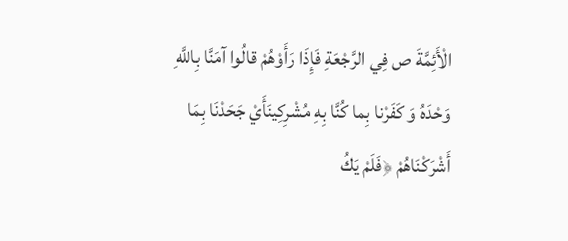الْأَئِمَّةَ ص فِي الرَّجْعَةِ فَإِذَا رَأَوْهُمْ قالُوا آمَنَّا بِاللَّهِ وَحْدَهُ وَ كَفَرْنا بِما كُنَّا بِهِ مُشْرِكِينَأَيْ جَحَدْنَا بِمَا أَشْرَكْنَاهُمْ ﴿فَلَمْ يَكُ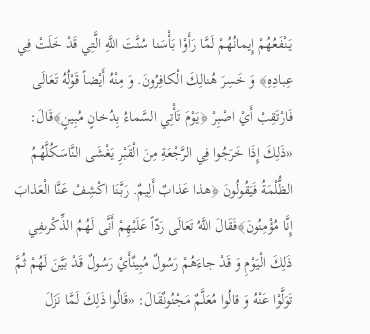يَنْفَعُهُمْ إِيمانُهُمْ لَمَّا رَأَوْا بَأْسَنا سُنَّتَ اللَّهِ الَّتِي قَدْ خَلَتْ فِي عِبادِهِ﴾ وَ خَسِرَ هُنالِكَ الْكافِرُونَ. وَ مِنْهُ أَيْضاً قَوْلُهُ تَعَالَى فَارْتَقِبْ أَيْ اصْبِرْ ﴿يَوْمَ تَأْتِي السَّماءُ بِدُخانٍ مُبِينٍ﴾قَالَ: «ذَلِكَ إِذَا خَرَجُوا فِي الرَّجْعَةِ مِنَ الْقَبْرِ يَغْشَى النَّاسَكُلَّهُمُ الظُّلْمَةُ فَيَقُولُونَ ﴿هذا عَذابٌ أَلِيمٌ. رَبَّنَا اكْشِفْ عَنَّا الْعَذابَ إِنَّا مُؤْمِنُونَ﴾فَقَالَ اللَّهُ تَعَالَى رَدّاً عَلَيْهِمْ أَنَّى لَهُمُ الذِّكْرىفِي ذَلِكَ الْيَوْمِ وَ قَدْ جاءَهُمْ رَسُولٌ مُبِينٌأَيْ رَسُولٌ قَدْ بَيَّنَ لَهُمْ ثُمَّ تَوَلَّوْا عَنْهُ وَ قالُوا مُعَلَّمٌ مَجْنُونٌقَالَ: «قَالُوا ذَلِكَ لَمَّا نَزَلَ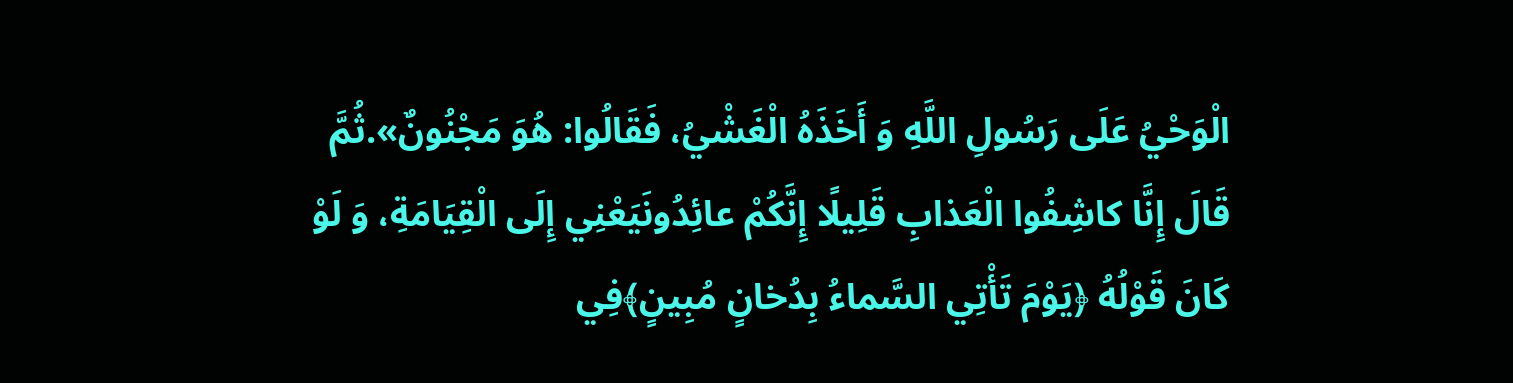الْوَحْيُ عَلَى رَسُولِ اللَّهِ وَ أَخَذَهُ الْغَشْيُ، فَقَالُوا: هُوَ مَجْنُونٌ».ثُمَّ قَالَ إِنَّا كاشِفُوا الْعَذابِ قَلِيلًا إِنَّكُمْ عائِدُونَيَعْنِي إِلَى الْقِيَامَةِ، وَ لَوْ كَانَ قَوْلُهُ ﴿يَوْمَ تَأْتِي السَّماءُ بِدُخانٍ مُبِينٍ﴾فِي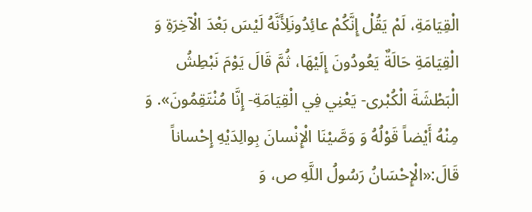الْقِيَامَةِ، لَمْ يَقُلْ إِنَّكُمْ عائِدُونَلِأَنَّهُ لَيْسَ بَعْدَ الْآخِرَةِ وَ الْقِيَامَةِ حَالَةٌ يَعُودُونَ إِلَيْهَا، ثُمَّ قَالَ يَوْمَ نَبْطِشُ الْبَطْشَةَ الْكُبْرى- يَعْنِي فِي الْقِيَامَةِ- إِنَّا مُنْتَقِمُونَ». وَ مِنْهُ أَيْضاً قَوْلُهُ وَ وَصَّيْنَا الْإِنْسانَ بِوالِدَيْهِ إِحْساناً قَالَ:«الْإِحْسَانُ رَسُولُ اللَّهِ ص، وَ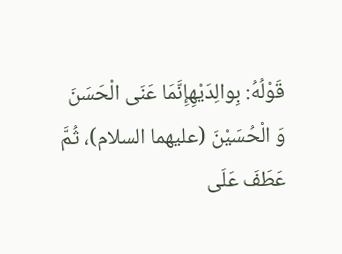قَوْلُهُ: بِوالِدَيْهِإِنَّمَا عَنَى الْحَسَنَ وَ الْحُسَيْنَ (عليهما السلام)، ثُمَّ عَطَفَ عَلَى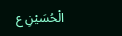الْحُسَيْنِ ع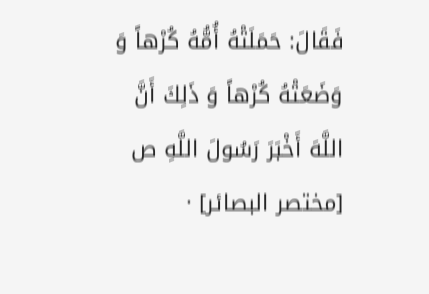فَقَالَ: حَمَلَتْهُ أُمُّهُ كُرْهاً وَ وَضَعَتْهُ كُرْهاً وَ ذَلِكَ أَنَّ اللَّهَ أَخْبَرَ رَسُولَ اللَّهِ ص
[مختصر البصائر] ·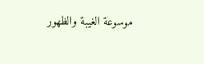موسوعة الغيبة والظهور